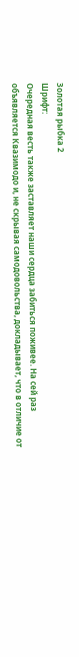Золотая рыбка 2
Шрифт:
Очередная весть также заставляет наши сердца забиться поживее. На сей раз объявляется Квазимодо и, не скрывая самодовольства, докладывает, что в отличие от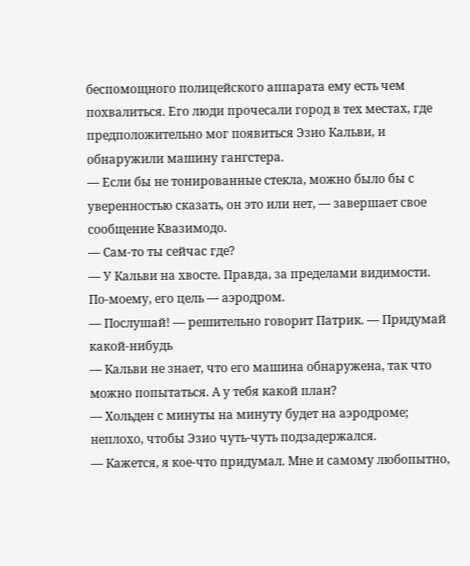беспомощного полицейского аппарата ему есть чем похвалиться. Его люди прочесали город в тех местах, где предположительно мог появиться Эзио Кальви, и обнаружили машину гангстера.
— Если бы не тонированные стекла, можно было бы с уверенностью сказать, он это или нет, — завершает свое сообщение Квазимодо.
— Сам-то ты сейчас где?
— У Кальви на хвосте. Правда, за пределами видимости. По-моему, его цель — аэродром.
— Послушай! — решительно говорит Патрик. — Придумай какой-нибудь
— Кальви не знает, что его машина обнаружена, так что можно попытаться. А у тебя какой план?
— Хольден с минуты на минуту будет на аэродроме; неплохо, чтобы Эзио чуть-чуть подзадержался.
— Кажется, я кое-что придумал. Мне и самому любопытно,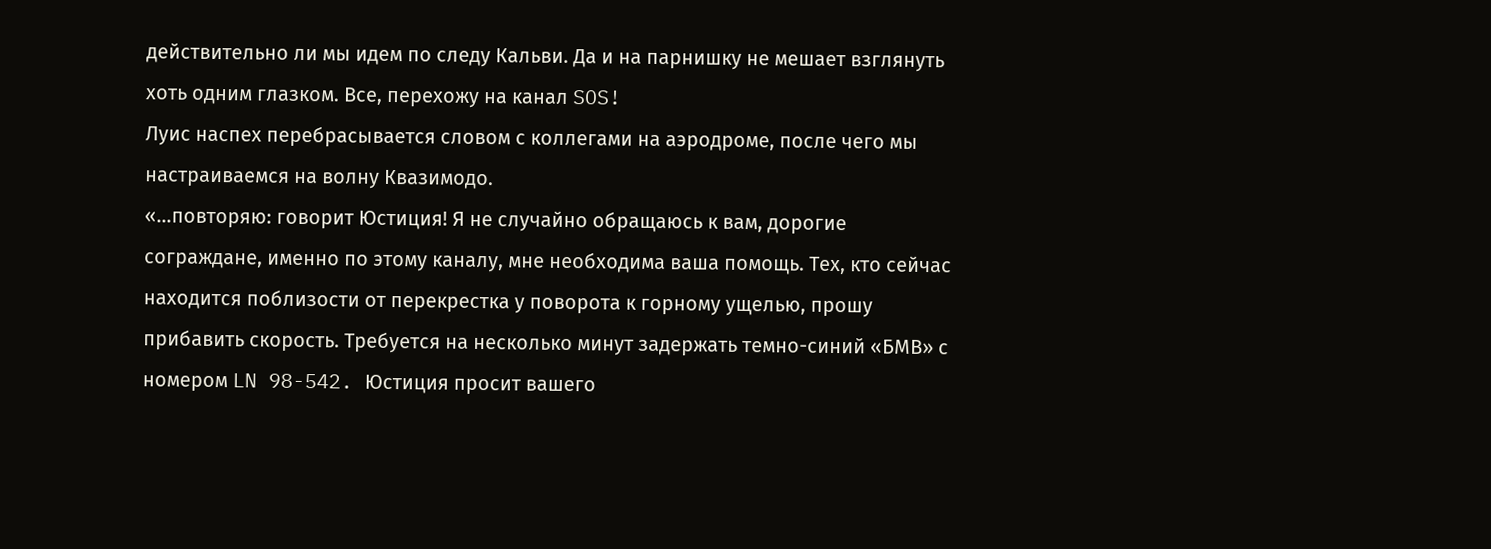действительно ли мы идем по следу Кальви. Да и на парнишку не мешает взглянуть хоть одним глазком. Все, перехожу на канал SOS!
Луис наспех перебрасывается словом с коллегами на аэродроме, после чего мы настраиваемся на волну Квазимодо.
«…повторяю: говорит Юстиция! Я не случайно обращаюсь к вам, дорогие сограждане, именно по этому каналу, мне необходима ваша помощь. Тех, кто сейчас находится поблизости от перекрестка у поворота к горному ущелью, прошу прибавить скорость. Требуется на несколько минут задержать темно-синий «БМВ» с номером LN 98-542. Юстиция просит вашего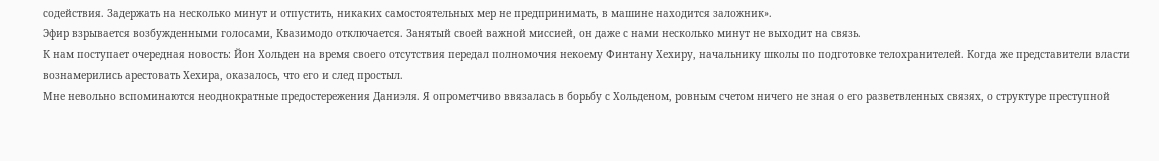содействия. Задержать на несколько минут и отпустить, никаких самостоятельных мер не предпринимать, в машине находится заложник».
Эфир взрывается возбужденными голосами, Квазимодо отключается. Занятый своей важной миссией, он даже с нами несколько минут не выходит на связь.
К нам поступает очередная новость: Йон Хольден на время своего отсутствия передал полномочия некоему Финтану Хехиру, начальнику школы по подготовке телохранителей. Когда же представители власти вознамерились арестовать Хехира, оказалось, что его и след простыл.
Мне невольно вспоминаются неоднократные предостережения Даниэля. Я опрометчиво ввязалась в борьбу с Хольденом, ровным счетом ничего не зная о его разветвленных связях, о структуре преступной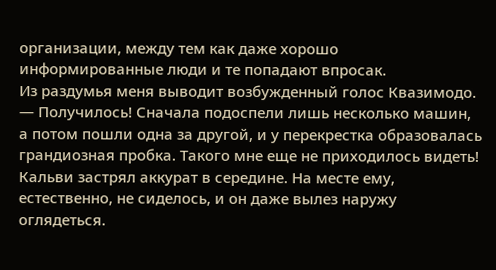организации, между тем как даже хорошо информированные люди и те попадают впросак.
Из раздумья меня выводит возбужденный голос Квазимодо.
— Получилось! Сначала подоспели лишь несколько машин, а потом пошли одна за другой, и у перекрестка образовалась грандиозная пробка. Такого мне еще не приходилось видеть! Кальви застрял аккурат в середине. На месте ему, естественно, не сиделось, и он даже вылез наружу оглядеться.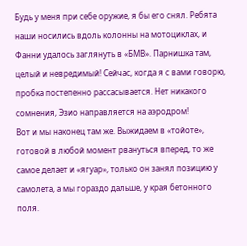Будь у меня при себе оружие, я бы его снял. Ребята наши носились вдоль колонны на мотоциклах, и Фанни удалось заглянуть в «БМВ». Парнишка там, целый и невредимый! Сейчас, когда я с вами говорю, пробка постепенно рассасывается. Нет никакого сомнения, Эзио направляется на аэродром!
Вот и мы наконец там же. Выжидаем в «тойоте», готовой в любой момент рвануться вперед, то же самое делает и «ягуар», только он занял позицию у самолета, а мы гораздо дальше, у края бетонного поля.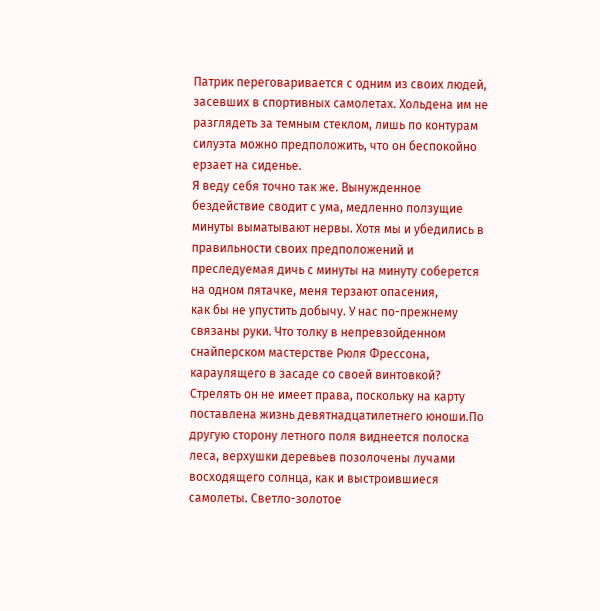Патрик переговаривается с одним из своих людей, засевших в спортивных самолетах. Хольдена им не разглядеть за темным стеклом, лишь по контурам силуэта можно предположить, что он беспокойно ерзает на сиденье.
Я веду себя точно так же. Вынужденное бездействие сводит с ума, медленно ползущие минуты выматывают нервы. Хотя мы и убедились в правильности своих предположений и преследуемая дичь с минуты на минуту соберется на одном пятачке, меня терзают опасения,
как бы не упустить добычу. У нас по-прежнему связаны руки. Что толку в непревзойденном снайперском мастерстве Рюля Фрессона, караулящего в засаде со своей винтовкой? Стрелять он не имеет права, поскольку на карту поставлена жизнь девятнадцатилетнего юноши.По другую сторону летного поля виднеется полоска леса, верхушки деревьев позолочены лучами восходящего солнца, как и выстроившиеся самолеты. Светло-золотое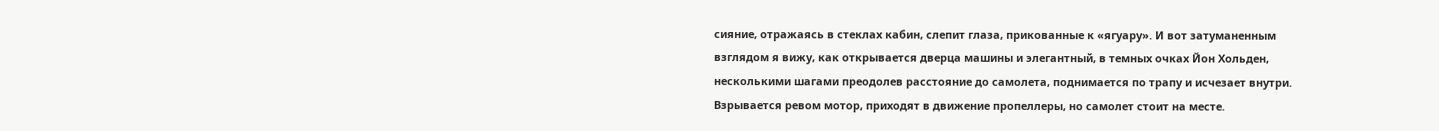сияние, отражаясь в стеклах кабин, слепит глаза, прикованные к «ягуару». И вот затуманенным взглядом я вижу, как открывается дверца машины и элегантный, в темных очках Йон Хольден, несколькими шагами преодолев расстояние до самолета, поднимается по трапу и исчезает внутри. Взрывается ревом мотор, приходят в движение пропеллеры, но самолет стоит на месте.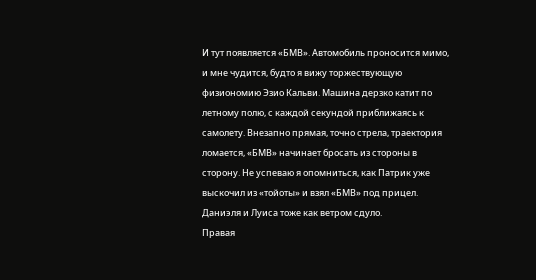И тут появляется «БМВ». Автомобиль проносится мимо, и мне чудится, будто я вижу торжествующую физиономию Эзио Кальви. Машина дерзко катит по летному полю, с каждой секундой приближаясь к самолету. Внезапно прямая, точно стрела, траектория ломается, «БМВ» начинает бросать из стороны в сторону. Не успеваю я опомниться, как Патрик уже выскочил из «тойоты» и взял «БМВ» под прицел. Даниэля и Луиса тоже как ветром сдуло.
Правая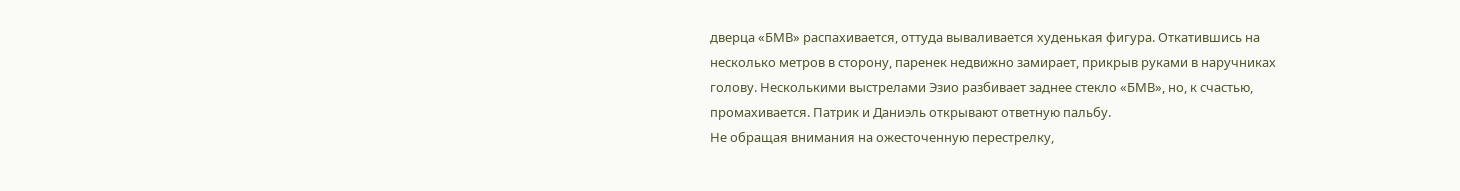дверца «БМВ» распахивается, оттуда вываливается худенькая фигура. Откатившись на несколько метров в сторону, паренек недвижно замирает, прикрыв руками в наручниках голову. Несколькими выстрелами Эзио разбивает заднее стекло «БМВ», но, к счастью, промахивается. Патрик и Даниэль открывают ответную пальбу.
Не обращая внимания на ожесточенную перестрелку,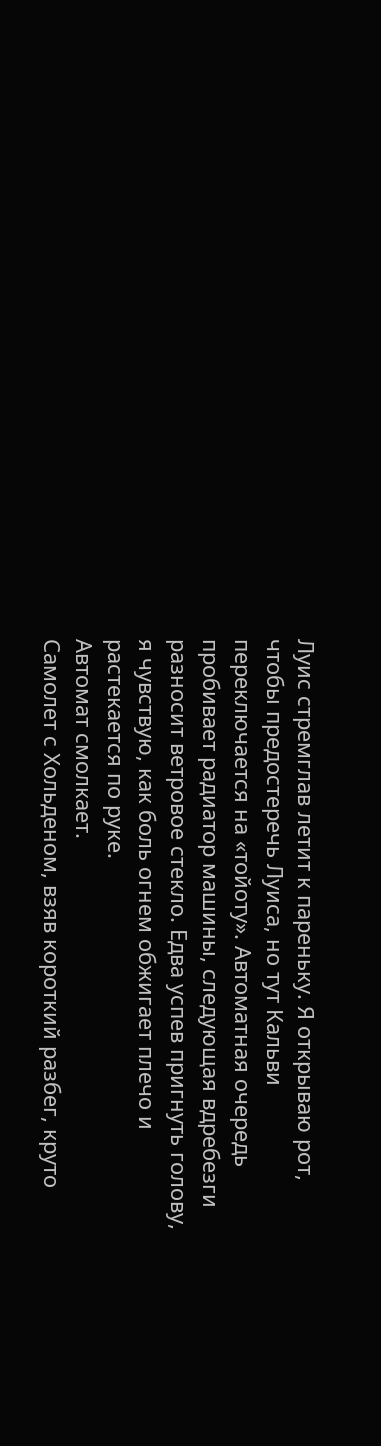Луис стремглав летит к пареньку. Я открываю рот, чтобы предостеречь Луиса, но тут Кальви переключается на «тойоту». Автоматная очередь пробивает радиатор машины, следующая вдребезги разносит ветровое стекло. Едва успев пригнуть голову, я чувствую, как боль огнем обжигает плечо и растекается по руке.
Автомат смолкает.
Самолет с Хольденом, взяв короткий разбег, круто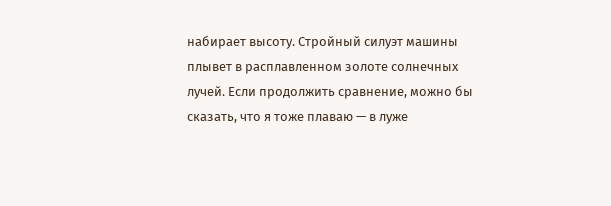набирает высоту. Стройный силуэт машины плывет в расплавленном золоте солнечных лучей. Если продолжить сравнение, можно бы сказать, что я тоже плаваю — в луже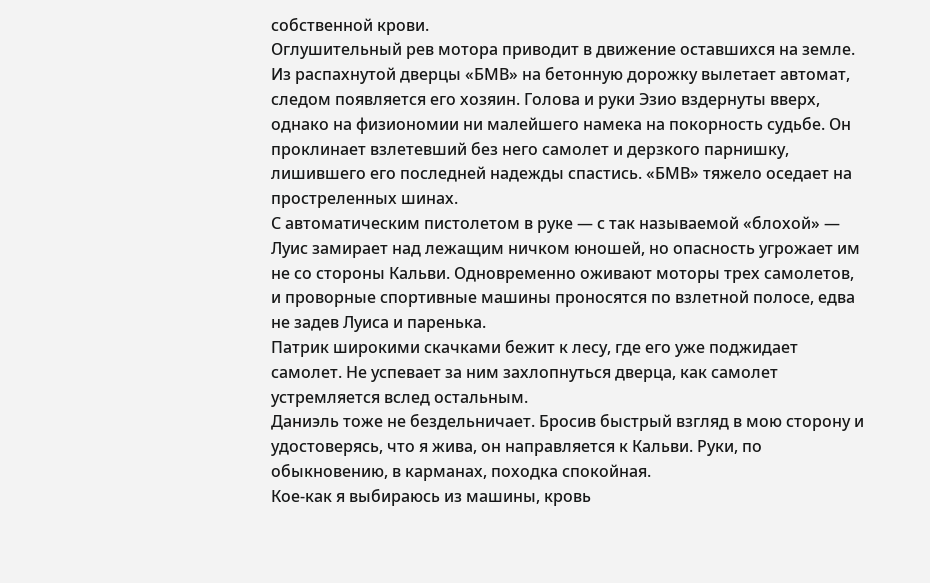собственной крови.
Оглушительный рев мотора приводит в движение оставшихся на земле. Из распахнутой дверцы «БМВ» на бетонную дорожку вылетает автомат, следом появляется его хозяин. Голова и руки Эзио вздернуты вверх, однако на физиономии ни малейшего намека на покорность судьбе. Он проклинает взлетевший без него самолет и дерзкого парнишку, лишившего его последней надежды спастись. «БМВ» тяжело оседает на простреленных шинах.
С автоматическим пистолетом в руке — с так называемой «блохой» — Луис замирает над лежащим ничком юношей, но опасность угрожает им не со стороны Кальви. Одновременно оживают моторы трех самолетов, и проворные спортивные машины проносятся по взлетной полосе, едва не задев Луиса и паренька.
Патрик широкими скачками бежит к лесу, где его уже поджидает самолет. Не успевает за ним захлопнуться дверца, как самолет устремляется вслед остальным.
Даниэль тоже не бездельничает. Бросив быстрый взгляд в мою сторону и удостоверясь, что я жива, он направляется к Кальви. Руки, по обыкновению, в карманах, походка спокойная.
Кое-как я выбираюсь из машины, кровь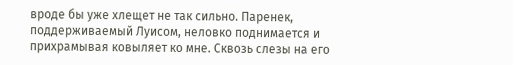вроде бы уже хлещет не так сильно. Паренек, поддерживаемый Луисом, неловко поднимается и прихрамывая ковыляет ко мне. Сквозь слезы на его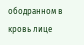ободранном в кровь лице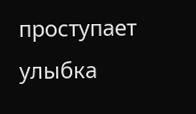проступает улыбка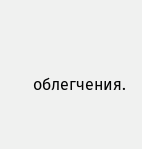облегчения.